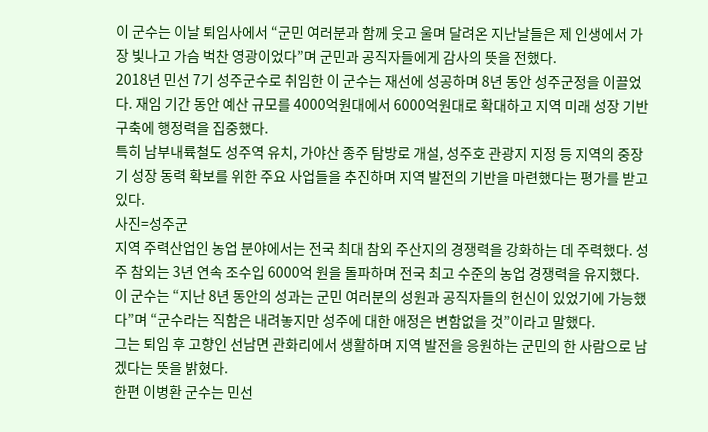이 군수는 이날 퇴임사에서 “군민 여러분과 함께 웃고 울며 달려온 지난날들은 제 인생에서 가장 빛나고 가슴 벅찬 영광이었다”며 군민과 공직자들에게 감사의 뜻을 전했다.
2018년 민선 7기 성주군수로 취임한 이 군수는 재선에 성공하며 8년 동안 성주군정을 이끌었다. 재임 기간 동안 예산 규모를 4000억원대에서 6000억원대로 확대하고 지역 미래 성장 기반 구축에 행정력을 집중했다.
특히 남부내륙철도 성주역 유치, 가야산 종주 탐방로 개설, 성주호 관광지 지정 등 지역의 중장기 성장 동력 확보를 위한 주요 사업들을 추진하며 지역 발전의 기반을 마련했다는 평가를 받고 있다.
사진=성주군
지역 주력산업인 농업 분야에서는 전국 최대 참외 주산지의 경쟁력을 강화하는 데 주력했다. 성주 참외는 3년 연속 조수입 6000억 원을 돌파하며 전국 최고 수준의 농업 경쟁력을 유지했다.
이 군수는 “지난 8년 동안의 성과는 군민 여러분의 성원과 공직자들의 헌신이 있었기에 가능했다”며 “군수라는 직함은 내려놓지만 성주에 대한 애정은 변함없을 것”이라고 말했다.
그는 퇴임 후 고향인 선남면 관화리에서 생활하며 지역 발전을 응원하는 군민의 한 사람으로 남겠다는 뜻을 밝혔다.
한편 이병환 군수는 민선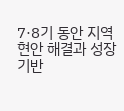7·8기 동안 지역 현안 해결과 성장 기반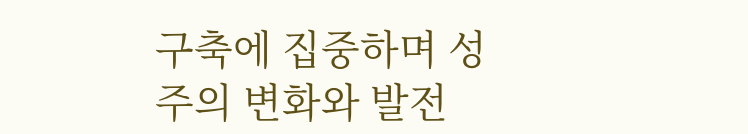구축에 집중하며 성주의 변화와 발전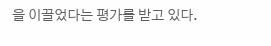을 이끌었다는 평가를 받고 있다.